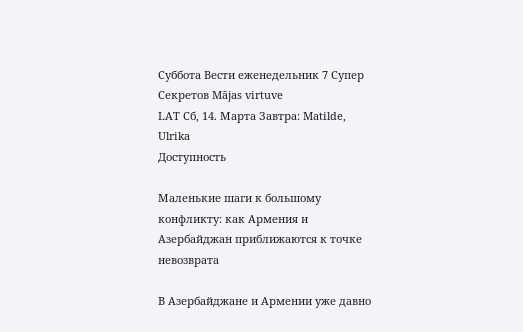Суббота Вести еженедельник 7 Супер Секретов Mājas virtuve
LAT Сб, 14. Марта Завтра: Matilde, Ulrika
Доступность

Маленькие шаги к большому конфликту: как Армения и Азербайджан приближаются к точке невозврата

В Азербайджане и Армении уже давно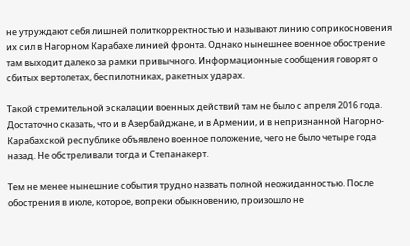не утруждают себя лишней политкорректностью и называют линию соприкосновения их сил в Нагорном Карабахе линией фронта. Однако нынешнее военное обострение там выходит далеко за рамки привычного. Информационные сообщения говорят о сбитых вертолетах, беспилотниках, ракетных ударах.

Такой стремительной эскалации военных действий там не было с апреля 2016 года. Достаточно сказать, что и в Азербайджане, и в Армении, и в непризнанной Нагорно-Карабахской республике объявлено военное положение, чего не было четыре года назад. Не обстреливали тогда и Степанакерт.

Тем не менее нынешние события трудно назвать полной неожиданностью. После обострения в июле, которое, вопреки обыкновению, произошло не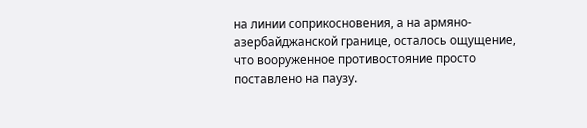на линии соприкосновения, а на армяно-азербайджанской границе, осталось ощущение, что вооруженное противостояние просто поставлено на паузу.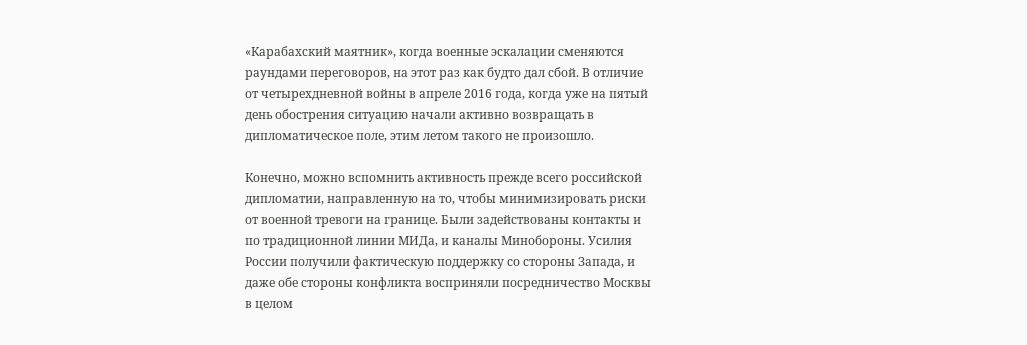«Карабахский маятник», когда военные эскалации сменяются раундами переговоров, на этот раз как будто дал сбой. В отличие от четырехдневной войны в апреле 2016 года, когда уже на пятый день обострения ситуацию начали активно возвращать в дипломатическое поле, этим летом такого не произошло.

Конечно, можно вспомнить активность прежде всего российской дипломатии, направленную на то, чтобы минимизировать риски от военной тревоги на границе. Были задействованы контакты и по традиционной линии МИДа, и каналы Минобороны. Усилия России получили фактическую поддержку со стороны Запада, и даже обе стороны конфликта восприняли посредничество Москвы в целом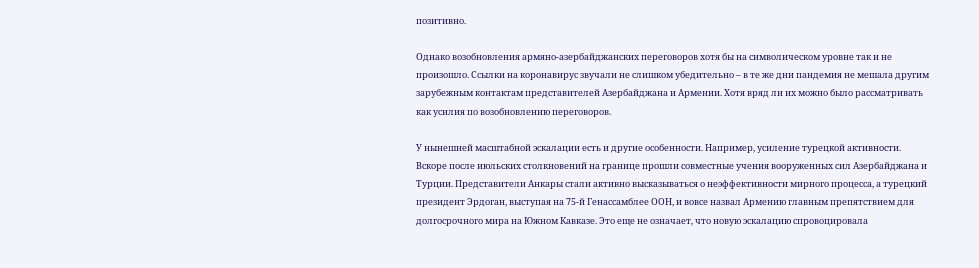позитивно.

Однако возобновления армяно-азербайджанских переговоров хотя бы на символическом уровне так и не произошло. Ссылки на коронавирус звучали не слишком убедительно – в те же дни пандемия не мешала другим зарубежным контактам представителей Азербайджана и Армении. Хотя вряд ли их можно было рассматривать как усилия по возобновлению переговоров.

У нынешней масштабной эскалации есть и другие особенности. Например, усиление турецкой активности. Вскоре после июльских столкновений на границе прошли совместные учения вооруженных сил Азербайджана и Турции. Представители Анкары стали активно высказываться о неэффективности мирного процесса, а турецкий президент Эрдоган, выступая на 75-й Генассамблее ООН, и вовсе назвал Армению главным препятствием для долгосрочного мира на Южном Кавказе. Это еще не означает, что новую эскалацию спровоцировала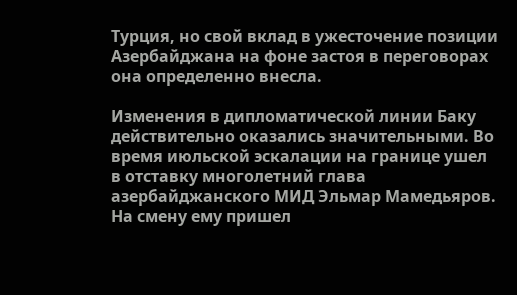Турция, но свой вклад в ужесточение позиции Азербайджана на фоне застоя в переговорах она определенно внесла.

Изменения в дипломатической линии Баку действительно оказались значительными. Во время июльской эскалации на границе ушел в отставку многолетний глава азербайджанского МИД Эльмар Мамедьяров. На смену ему пришел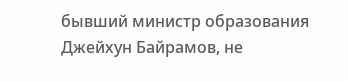бывший министр образования Джейхун Байрамов, не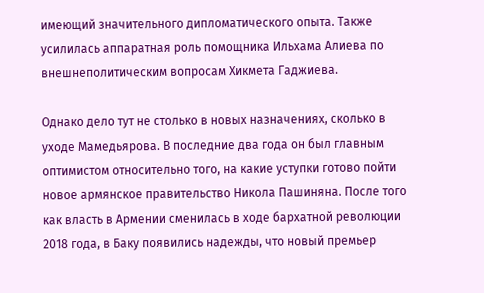имеющий значительного дипломатического опыта. Также усилилась аппаратная роль помощника Ильхама Алиева по внешнеполитическим вопросам Хикмета Гаджиева.

Однако дело тут не столько в новых назначениях, сколько в уходе Мамедьярова. В последние два года он был главным оптимистом относительно того, на какие уступки готово пойти новое армянское правительство Никола Пашиняна. После того как власть в Армении сменилась в ходе бархатной революции 2018 года, в Баку появились надежды, что новый премьер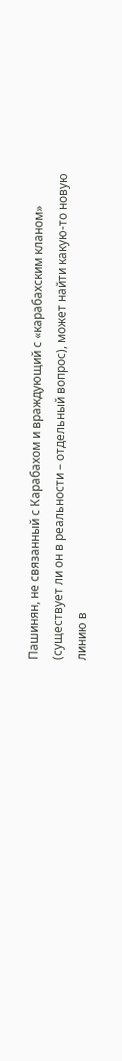Пашинян, не связанный с Карабахом и враждующий с «карабахским кланом» (существует ли он в реальности – отдельный вопрос), может найти какую-то новую линию в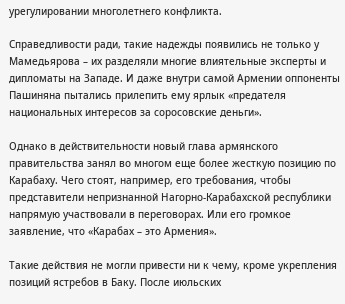урегулировании многолетнего конфликта.

Справедливости ради, такие надежды появились не только у Мамедьярова – их разделяли многие влиятельные эксперты и дипломаты на Западе. И даже внутри самой Армении оппоненты Пашиняна пытались прилепить ему ярлык «предателя национальных интересов за соросовские деньги».

Однако в действительности новый глава армянского правительства занял во многом еще более жесткую позицию по Карабаху. Чего стоят, например, его требования, чтобы представители непризнанной Нагорно-Карабахской республики напрямую участвовали в переговорах. Или его громкое заявление, что «Карабах – это Армения».

Такие действия не могли привести ни к чему, кроме укрепления позиций ястребов в Баку. После июльских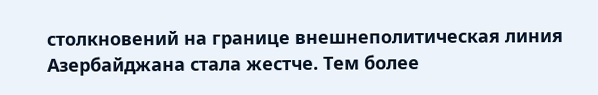столкновений на границе внешнеполитическая линия Азербайджана стала жестче. Тем более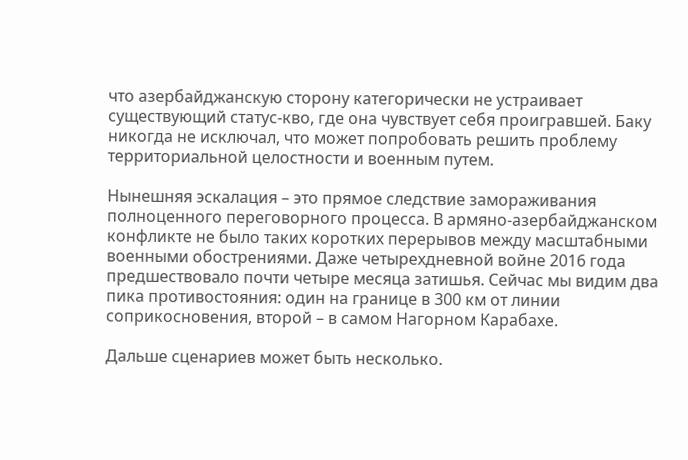что азербайджанскую сторону категорически не устраивает существующий статус-кво, где она чувствует себя проигравшей. Баку никогда не исключал, что может попробовать решить проблему территориальной целостности и военным путем.

Нынешняя эскалация – это прямое следствие замораживания полноценного переговорного процесса. В армяно-азербайджанском конфликте не было таких коротких перерывов между масштабными военными обострениями. Даже четырехдневной войне 2016 года предшествовало почти четыре месяца затишья. Сейчас мы видим два пика противостояния: один на границе в 300 км от линии соприкосновения, второй – в самом Нагорном Карабахе.

Дальше сценариев может быть несколько.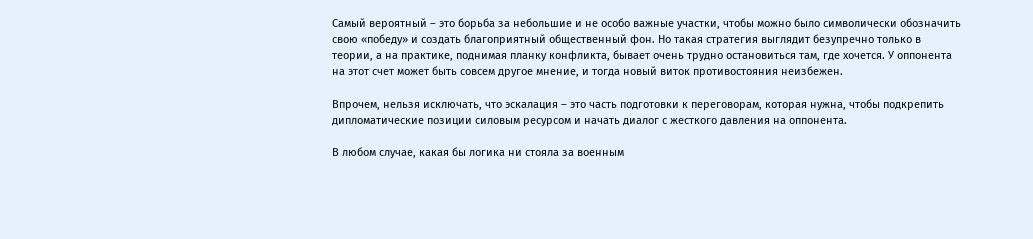Самый вероятный – это борьба за небольшие и не особо важные участки, чтобы можно было символически обозначить свою «победу» и создать благоприятный общественный фон. Но такая стратегия выглядит безупречно только в теории, а на практике, поднимая планку конфликта, бывает очень трудно остановиться там, где хочется. У оппонента на этот счет может быть совсем другое мнение, и тогда новый виток противостояния неизбежен.

Впрочем, нельзя исключать, что эскалация – это часть подготовки к переговорам, которая нужна, чтобы подкрепить дипломатические позиции силовым ресурсом и начать диалог с жесткого давления на оппонента.

В любом случае, какая бы логика ни стояла за военным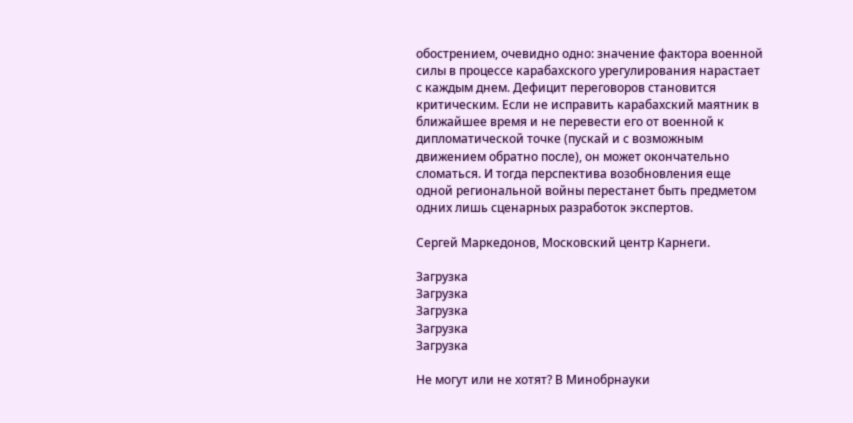обострением, очевидно одно: значение фактора военной силы в процессе карабахского урегулирования нарастает с каждым днем. Дефицит переговоров становится критическим. Если не исправить карабахский маятник в ближайшее время и не перевести его от военной к дипломатической точке (пускай и с возможным движением обратно после), он может окончательно сломаться. И тогда перспектива возобновления еще одной региональной войны перестанет быть предметом одних лишь сценарных разработок экспертов.

Сергей Маркедонов, Московский центр Карнеги.

Загрузка
Загрузка
Загрузка
Загрузка
Загрузка

Не могут или не хотят? В Минобрнауки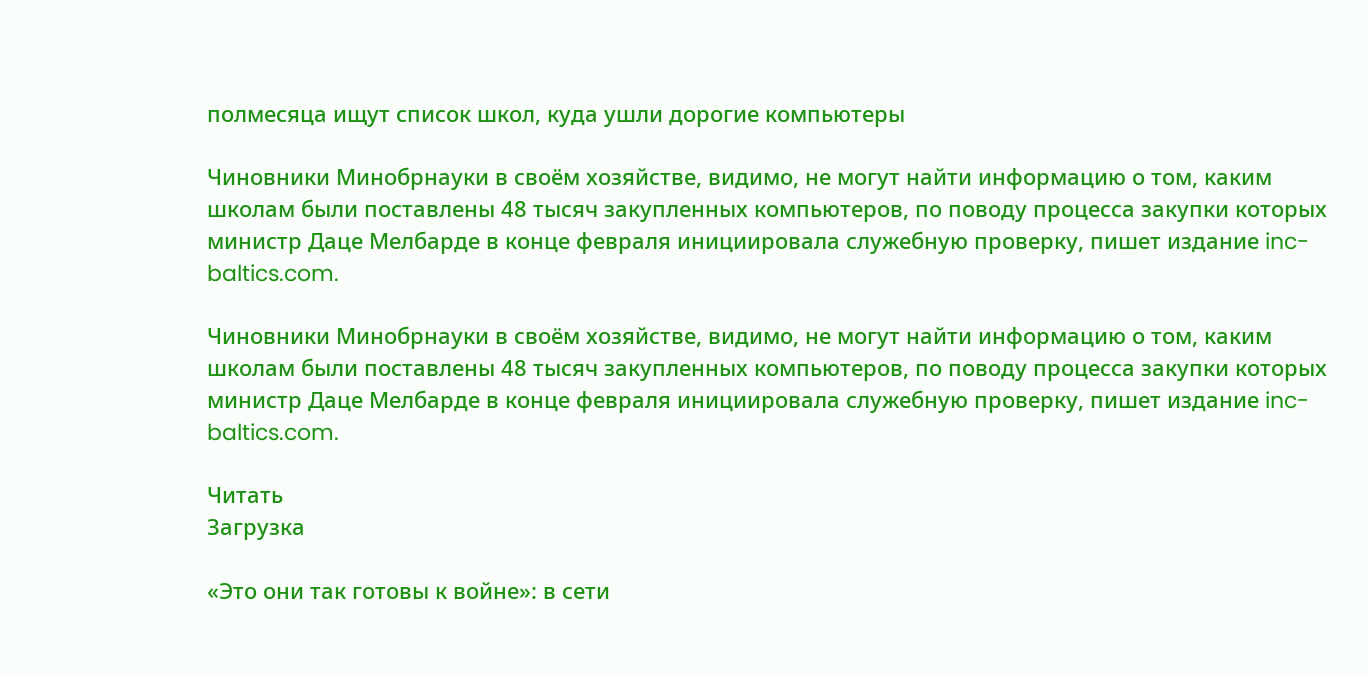полмесяца ищут список школ, куда ушли дорогие компьютеры

Чиновники Минобрнауки в своём хозяйстве, видимо, не могут найти информацию о том, каким школам были поставлены 48 тысяч закупленных компьютеров, по поводу процесса закупки которых министр Даце Мелбарде в конце февраля инициировала служебную проверку, пишет издание inc-baltics.com.

Чиновники Минобрнауки в своём хозяйстве, видимо, не могут найти информацию о том, каким школам были поставлены 48 тысяч закупленных компьютеров, по поводу процесса закупки которых министр Даце Мелбарде в конце февраля инициировала служебную проверку, пишет издание inc-baltics.com.

Читать
Загрузка

«Это они так готовы к войне»: в сети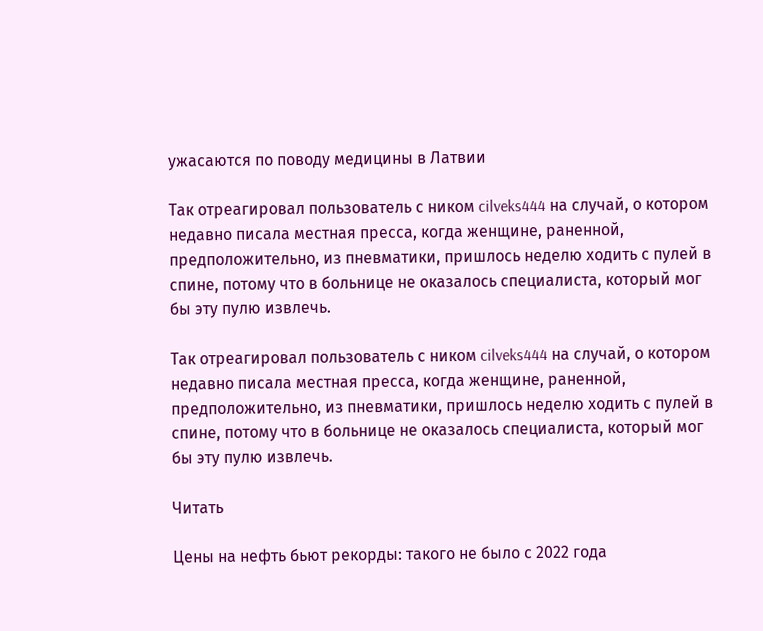ужасаются по поводу медицины в Латвии

Так отреагировал пользователь с ником cilveks444 на случай, о котором недавно писала местная пресса, когда женщине, раненной, предположительно, из пневматики, пришлось неделю ходить с пулей в спине, потому что в больнице не оказалось специалиста, который мог бы эту пулю извлечь.

Так отреагировал пользователь с ником cilveks444 на случай, о котором недавно писала местная пресса, когда женщине, раненной, предположительно, из пневматики, пришлось неделю ходить с пулей в спине, потому что в больнице не оказалось специалиста, который мог бы эту пулю извлечь.

Читать

Цены на нефть бьют рекорды: такого не было с 2022 года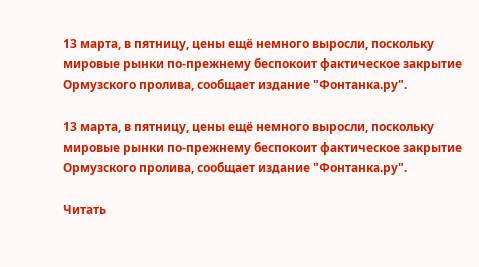13 марта, в пятницу, цены ещё немного выросли, поскольку мировые рынки по-прежнему беспокоит фактическое закрытие Ормузского пролива, сообщает издание "Фонтанка.ру".

13 марта, в пятницу, цены ещё немного выросли, поскольку мировые рынки по-прежнему беспокоит фактическое закрытие Ормузского пролива, сообщает издание "Фонтанка.ру".

Читать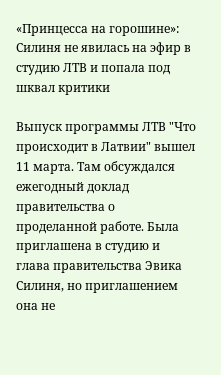«Принцесса на горошине»: Силиня не явилась на эфир в студию ЛТВ и попала под шквал критики

Выпуск программы ЛТВ "Что происходит в Латвии" вышел 11 марта. Там обсуждался ежегодный доклад правительства о проделанной работе. Была приглашена в студию и глава правительства Эвика Силиня, но приглашением она не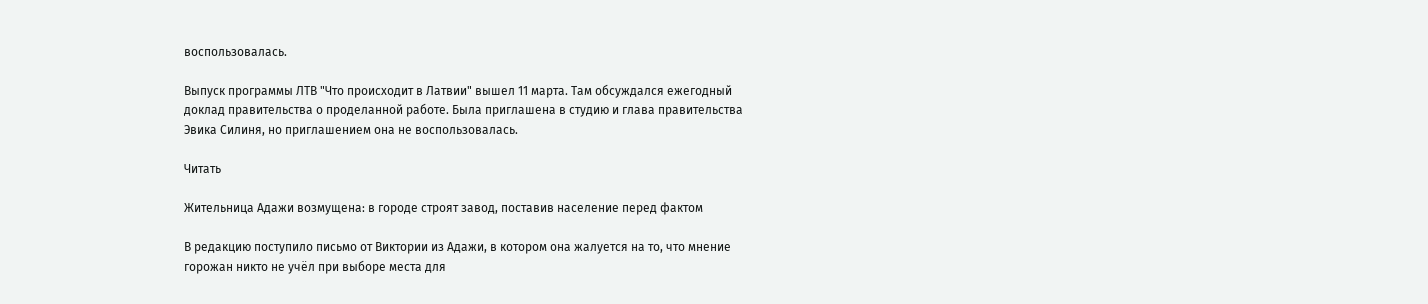воспользовалась.

Выпуск программы ЛТВ "Что происходит в Латвии" вышел 11 марта. Там обсуждался ежегодный доклад правительства о проделанной работе. Была приглашена в студию и глава правительства Эвика Силиня, но приглашением она не воспользовалась.

Читать

Жительница Адажи возмущена: в городе строят завод, поставив население перед фактом

В редакцию поступило письмо от Виктории из Адажи, в котором она жалуется на то, что мнение горожан никто не учёл при выборе места для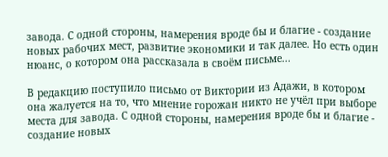завода. С одной стороны, намерения вроде бы и благие - создание новых рабочих мест, развитие экономики и так далее. Но есть один нюанс, о котором она рассказала в своём письме...

В редакцию поступило письмо от Виктории из Адажи, в котором она жалуется на то, что мнение горожан никто не учёл при выборе места для завода. С одной стороны, намерения вроде бы и благие - создание новых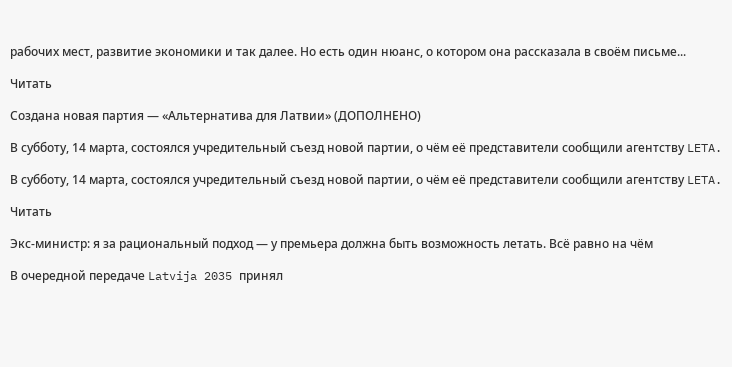рабочих мест, развитие экономики и так далее. Но есть один нюанс, о котором она рассказала в своём письме...

Читать

Создана новая партия — «Альтернатива для Латвии» (ДОПОЛНЕНО)

В субботу, 14 марта, состоялся учредительный съезд новой партии, о чём её представители сообщили агентству LETA.

В субботу, 14 марта, состоялся учредительный съезд новой партии, о чём её представители сообщили агентству LETA.

Читать

Экс-министр: я за рациональный подход — у премьера должна быть возможность летать. Всё равно на чём

В очередной передаче Latvija 2035 принял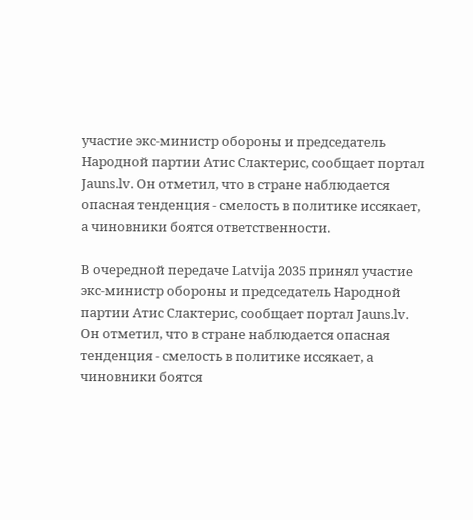участие экс-министр обороны и председатель Народной партии Атис Слактерис, сообщает портал Jauns.lv. Он отметил, что в стране наблюдается опасная тенденция - смелость в политике иссякает, а чиновники боятся ответственности.

В очередной передаче Latvija 2035 принял участие экс-министр обороны и председатель Народной партии Атис Слактерис, сообщает портал Jauns.lv. Он отметил, что в стране наблюдается опасная тенденция - смелость в политике иссякает, а чиновники боятся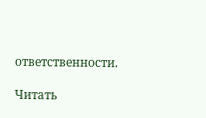ответственности.

Читать